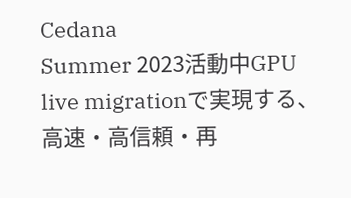Cedana
Summer 2023活動中GPU live migrationで実現する、高速・高信頼・再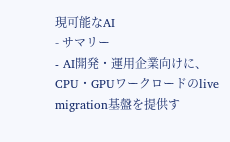現可能なAI
- サマリー
- AI開発・運用企業向けに、CPU・GPUワークロードのlive migration基盤を提供す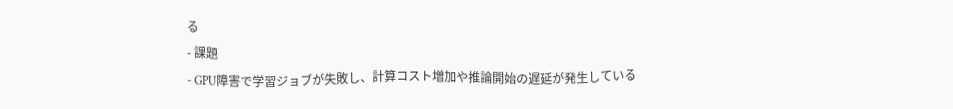る
- 課題
- GPU障害で学習ジョブが失敗し、計算コスト増加や推論開始の遅延が発生している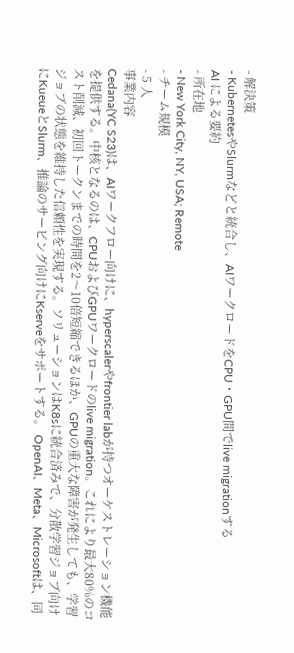- 解決策
- KubernetesやSlurmなどと統合し、AIワークロードをCPU・GPU間でlive migrationする
AI による要約
- 所在地
- New York City, NY, USA; Remote
- チーム規模
- 5 人
事業内容
Cedana(YC S23)は、AIワークフロー向けに、hyperscalerやfrontier labが持つオーケストレーション機能を提供する。中核となるのは、CPUおよびGPUワークロードのlive migration。これにより最大80%のコスト削減、初回トークンまでの時間を2〜10倍短縮できるほか、GPUの重大な障害が発生しても、学習ジョブの状態を維持した信頼性を実現する。ソリューションはK8sに統合済みで、分散学習ジョブ向けにKueueとSlurm、推論のサービング向けにKserveをサポートする。 OpenAI、Meta、Microsoftは、同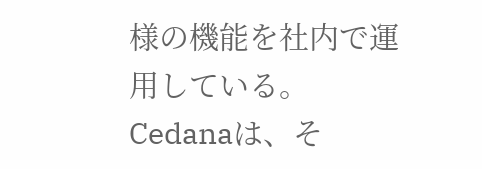様の機能を社内で運用している。Cedanaは、そ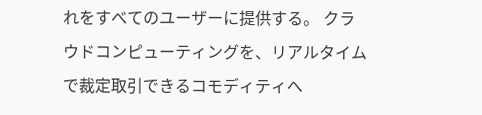れをすべてのユーザーに提供する。 クラウドコンピューティングを、リアルタイムで裁定取引できるコモディティへ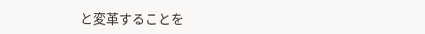と変革することを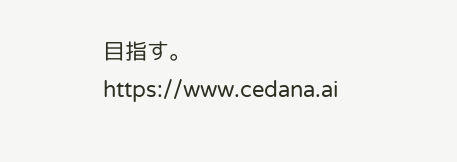目指す。 https://www.cedana.ai